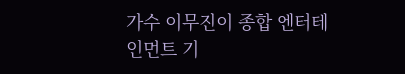가수 이무진이 종합 엔터테인먼트 기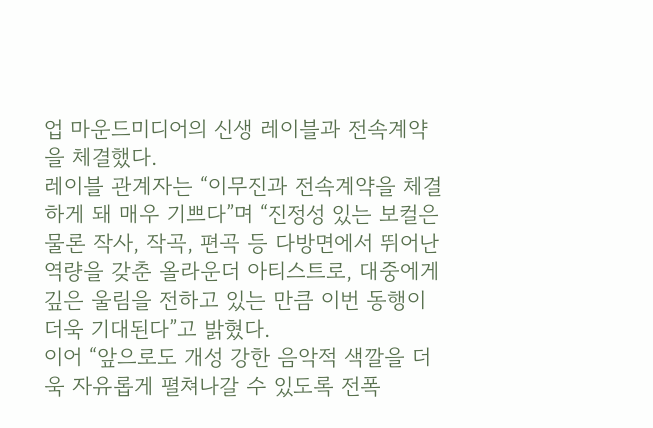업 마운드미디어의 신생 레이블과 전속계약을 체결했다.
레이블 관계자는 “이무진과 전속계약을 체결하게 돼 매우 기쁘다”며 “진정성 있는 보컬은 물론 작사, 작곡, 편곡 등 다방면에서 뛰어난 역량을 갖춘 올라운더 아티스트로, 대중에게 깊은 울림을 전하고 있는 만큼 이번 동행이 더욱 기대된다”고 밝혔다.
이어 “앞으로도 개성 강한 음악적 색깔을 더욱 자유롭게 펼쳐나갈 수 있도록 전폭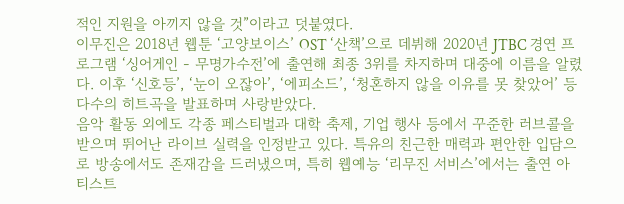적인 지원을 아끼지 않을 것”이라고 덧붙였다.
이무진은 2018년 웹툰 ‘고양보이스’ OST ‘산책’으로 데뷔해 2020년 JTBC 경연 프로그램 ‘싱어게인 - 무명가수전’에 출연해 최종 3위를 차지하며 대중에 이름을 알렸다. 이후 ‘신호등’, ‘눈이 오잖아’, ‘에피소드’, ‘청혼하지 않을 이유를 못 찾았어’ 등 다수의 히트곡을 발표하며 사랑받았다.
음악 활동 외에도 각종 페스티벌과 대학 축제, 기업 행사 등에서 꾸준한 러브콜을 받으며 뛰어난 라이브 실력을 인정받고 있다. 특유의 친근한 매력과 편안한 입담으로 방송에서도 존재감을 드러냈으며, 특히 웹예능 ‘리무진 서비스’에서는 출연 아티스트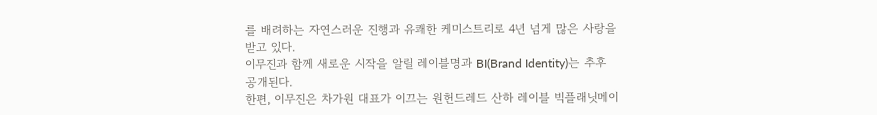를 배려하는 자연스러운 진행과 유쾌한 케미스트리로 4년 넘게 많은 사랑을 받고 있다.
이무진과 함께 새로운 시작을 알릴 레이블명과 BI(Brand Identity)는 추후 공개된다.
한편, 이무진은 차가원 대표가 이끄는 원헌드레드 산하 레이블 빅플래닛메이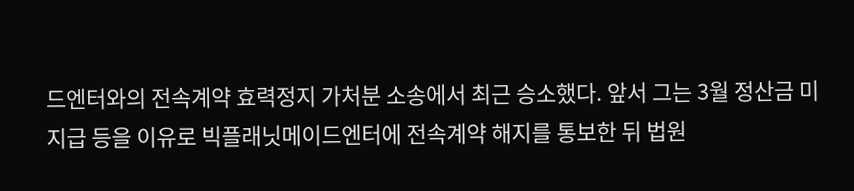드엔터와의 전속계약 효력정지 가처분 소송에서 최근 승소했다. 앞서 그는 3월 정산금 미지급 등을 이유로 빅플래닛메이드엔터에 전속계약 해지를 통보한 뒤 법원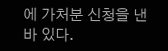에 가처분 신청을 낸 바 있다.